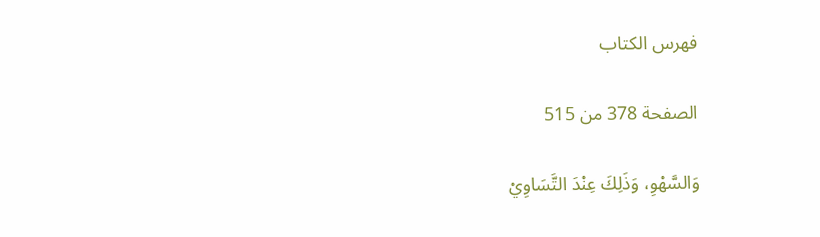فهرس الكتاب

الصفحة 378 من 515

وَالسَّهْوِ، وَذَلِكَ عِنْدَ التَّسَاوِيْ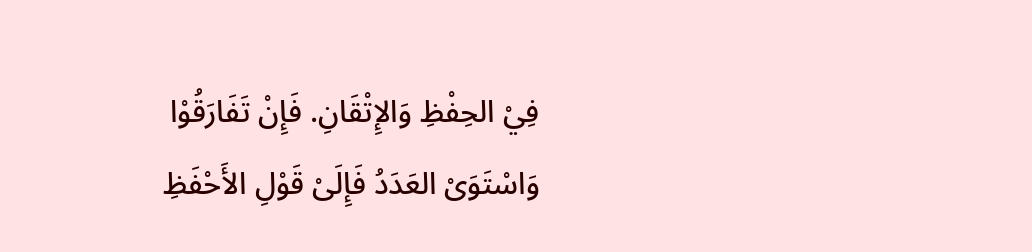فِيْ الحِفْظِ وَالإِتْقَانِ. فَإِنْ تَفَارَقُوْا وَاسْتَوَىْ العَدَدُ فَإِلَىْ قَوْلِ الأَحْفَظِ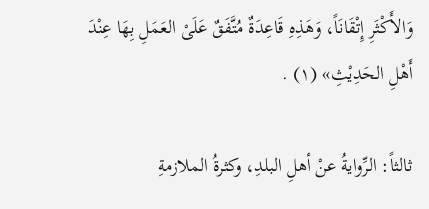وَالأَكْثَرِ إِتْقَانَاً، وَهَذِهِ قَاعِدَةٌ مُتَّفَقٌ عَلَىْ العَمَلِ بِهَا عِنْدَ أَهْلِ الحَدِيْثِ» (١) .

ثالثاً: الرِّوايةُ عنْ أهلِ البلدِ، وكثرةُ الملازمةِ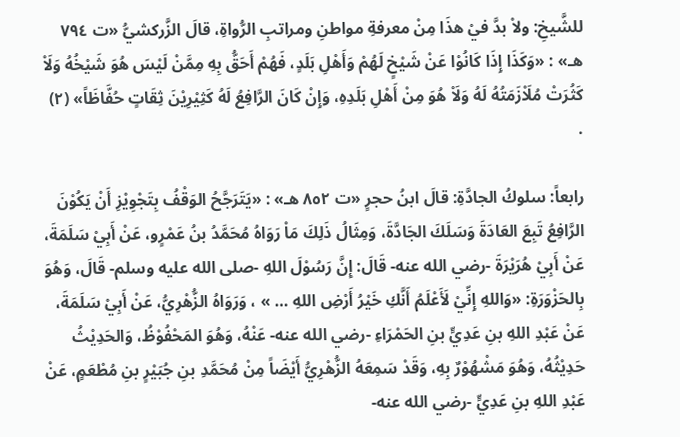للشَّيخِ: ولاْ بدَّ فيْ هذَا مِنْ معرفةِ مواطنِ ومراتبِ الرُّواةِ، قالَ الزَّركشيُّ «ت ٧٩٤ هـ» : «وَكَذَا إِذَا كَانُوْا عَنْ شَيْخٍ لَهُمْ وَأَهْلِ بَلَدٍ، فَهُمْ أَحَقُّ بِهِ مِمَّنْ لَيْسَ هُوَ شَيْخُهُ وَلَاْ كَثُرَتْ مُلَاْزَمَتُهُ لَهُ وَلَاْ هُوَ مِنْ أَهْلِ بَلَدِهِ، وَإِنْ كَانَ الرَّافِعُ لَهُ كَثِيْرِيْنَ ثِقَاتٍ حُفَّاظَاً» (٢) .

رابعاً: سلوكُ الجادَّةِ: قالَ ابنُ حجرٍ «ت ٨٥٢ هـ» : «يَتَرَجَّحُ الوَقْفُ بِتَجْوِيْزِ أَنْ يَكُوْنَ الرَّافِعُ تَبِعَ العَادَةَ وَسَلَكَ الجَادَّةَ، وَمِثَالُ ذَلِكَ مَاْ رَوَاهُ مُحَمَّدُ بنُ عَمْرٍو، عَنْ أَبِيْ سَلَمَةَ، عَنْ أَبِيْ هُرَيْرَةَ -رضي الله عنه- قَالَ: إِنَّ رَسُوْلَ اللهِ -صلى الله عليه وسلم- قَالَ، وَهُوَ بِالحَزْوَرَةِ: «وَاللهِ إِنِّيْ لَأَعْلَمُ أَنَّكِ خَيْرُ أَرْضِ اللهِ … » ، وَرَوَاهُ الزُّهْرِيُّ، عَنْ أَبِيْ سَلَمَةَ، عَنْ عَبْدِ اللهِ بنِ عَدِيٍّ بنِ الحَمْرَاءِ -رضي الله عنه- عَنْهُ، وَهُوَ المَحْفُوْظُ، وَالحَدِيْثُ حَدِيْثُهُ، وَهُوَ مَشْهُوْرٌ بِهِ، وَقَدْ سَمِعَهُ الزُّهْرِيُّ أَيْضَاً مِنْ مُحَمَّدِ بنِ جُبَيْرٍ بنِ مُطْعَمٍ، عَنْ عَبْدِ اللهِ بنِ عَدِيٍّ -رضي الله عنه-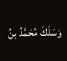وَسَلَكَ مُحَمَّدُ بنُ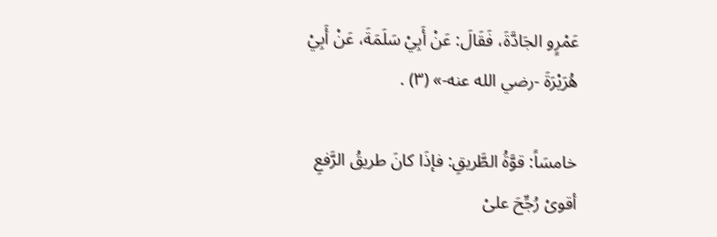عَمْرٍو الجَادَّةَ، فَقَالَ: عَنْ أَبِيْ سَلَمَةَ، عَنْ أَبِيْ هُرَيْرَةَ -رضي الله عنه-» (٣) .

خامسَاً: قوَّةُ الطَّريقِ: فإذَا كانَ طريقُ الرَّفعِ أقوىْ رُجِّحَ علىْ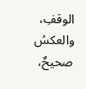الوقفِ، والعكسُ صحيحٌ،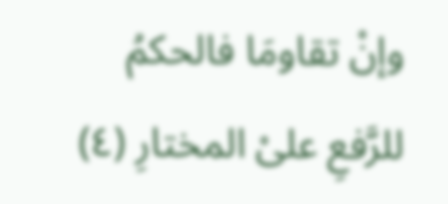وإنْ تقاومَا فالحكمُ للرَّفعِ علىْ المختارِ (٤)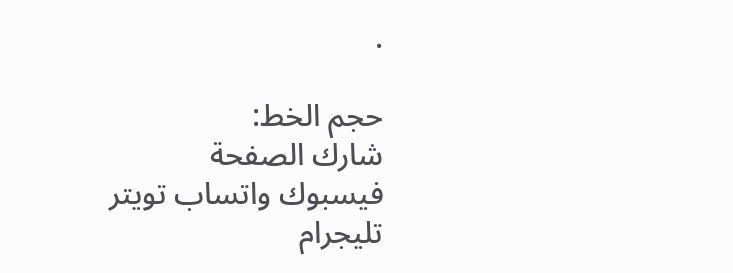.

حجم الخط:
شارك الصفحة
فيسبوك واتساب تويتر تليجرام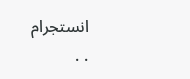انستجرام
. .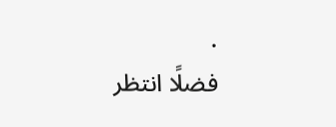.
فضلًا انتظر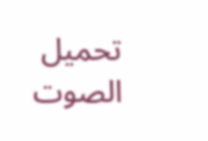تحميل الصوت